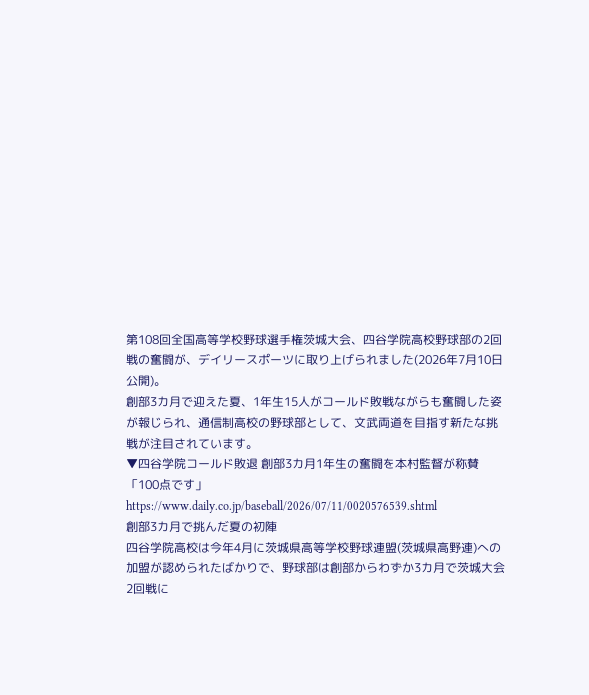第108回全国高等学校野球選手権茨城大会、四谷学院高校野球部の2回戦の奮闘が、デイリースポーツに取り上げられました(2026年7月10日公開)。
創部3カ月で迎えた夏、1年生15人がコールド敗戦ながらも奮闘した姿が報じられ、通信制高校の野球部として、文武両道を目指す新たな挑戦が注目されています。
▼四谷学院コールド敗退 創部3カ月1年生の奮闘を本村監督が称賛「100点です」
https://www.daily.co.jp/baseball/2026/07/11/0020576539.shtml
創部3カ月で挑んだ夏の初陣
四谷学院高校は今年4月に茨城県高等学校野球連盟(茨城県高野連)への加盟が認められたばかりで、野球部は創部からわずか3カ月で茨城大会2回戦に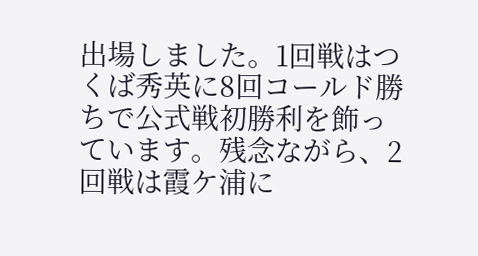出場しました。1回戦はつくば秀英に8回コールド勝ちで公式戦初勝利を飾っています。残念ながら、2回戦は霞ケ浦に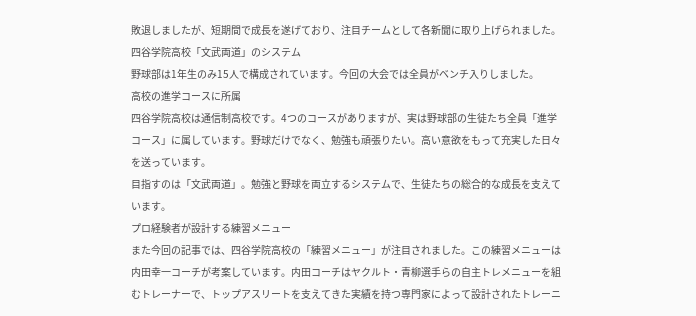敗退しましたが、短期間で成長を遂げており、注目チームとして各新聞に取り上げられました。
四谷学院高校「文武両道」のシステム
野球部は1年生のみ15人で構成されています。今回の大会では全員がベンチ入りしました。
高校の進学コースに所属
四谷学院高校は通信制高校です。4つのコースがありますが、実は野球部の生徒たち全員「進学コース」に属しています。野球だけでなく、勉強も頑張りたい。高い意欲をもって充実した日々を送っています。
目指すのは「文武両道」。勉強と野球を両立するシステムで、生徒たちの総合的な成長を支えています。
プロ経験者が設計する練習メニュー
また今回の記事では、四谷学院高校の「練習メニュー」が注目されました。この練習メニューは内田幸一コーチが考案しています。内田コーチはヤクルト・青柳選手らの自主トレメニューを組むトレーナーで、トップアスリートを支えてきた実績を持つ専門家によって設計されたトレーニ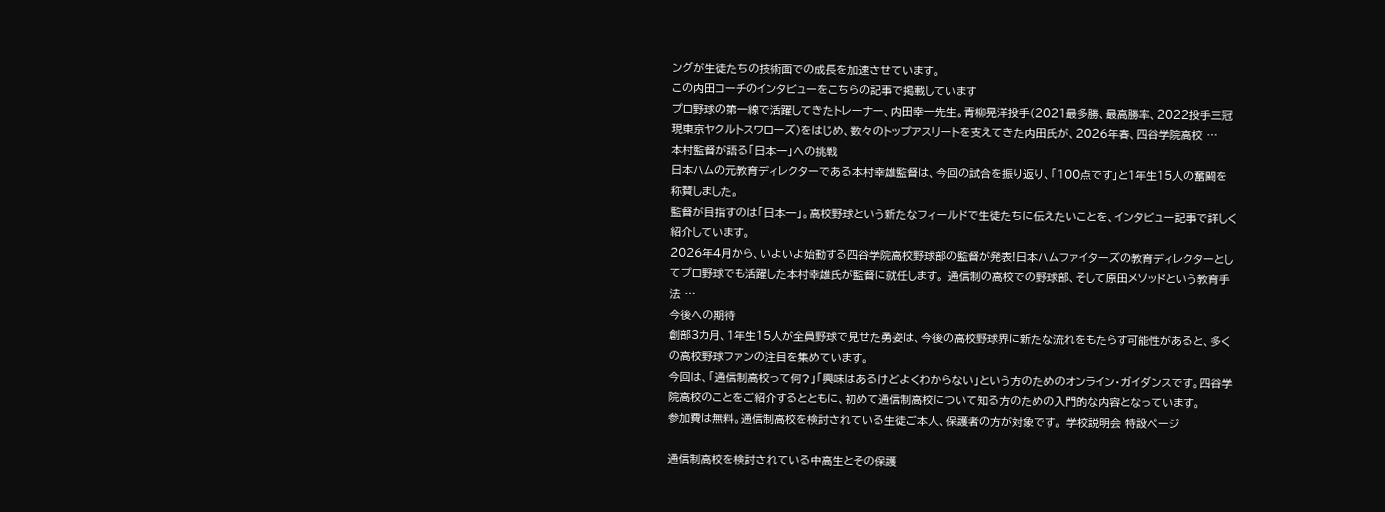ングが生徒たちの技術面での成長を加速させています。
この内田コーチのインタビューをこちらの記事で掲載しています
プロ野球の第一線で活躍してきたトレーナー、内田幸一先生。青柳晃洋投手(2021最多勝、最高勝率、2022投手三冠 現東京ヤクルトスワローズ)をはじめ、数々のトップアスリートを支えてきた内田氏が、2026年春、四谷学院高校 …
本村監督が語る「日本一」への挑戦
日本ハムの元教育ディレクターである本村幸雄監督は、今回の試合を振り返り、「100点です」と1年生15人の奮闘を称賛しました。
監督が目指すのは「日本一」。高校野球という新たなフィールドで生徒たちに伝えたいことを、インタビュー記事で詳しく紹介しています。
2026年4月から、いよいよ始動する四谷学院高校野球部の監督が発表!日本ハムファイターズの教育ディレクターとしてプロ野球でも活躍した本村幸雄氏が監督に就任します。 通信制の高校での野球部、そして原田メソッドという教育手法 …
今後への期待
創部3カ月、1年生15人が全員野球で見せた勇姿は、今後の高校野球界に新たな流れをもたらす可能性があると、多くの高校野球ファンの注目を集めています。
今回は、「通信制高校って何?」「興味はあるけどよくわからない」という方のためのオンライン・ガイダンスです。四谷学院高校のことをご紹介するとともに、初めて通信制高校について知る方のための入門的な内容となっています。
参加費は無料。通信制高校を検討されている生徒ご本人、保護者の方が対象です。 学校説明会 特設ページ

通信制高校を検討されている中高生とその保護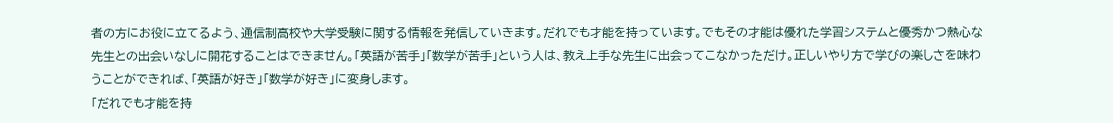者の方にお役に立てるよう、通信制高校や大学受験に関する情報を発信していきます。だれでも才能を持っています。でもその才能は優れた学習システムと優秀かつ熱心な先生との出会いなしに開花することはできません。「英語が苦手」「数学が苦手」という人は、教え上手な先生に出会ってこなかっただけ。正しいやり方で学びの楽しさを味わうことができれば、「英語が好き」「数学が好き」に変身します。
「だれでも才能を持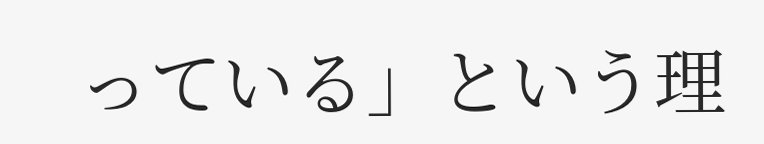っている」という理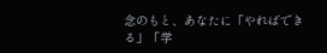念のもと、あなたに「やればできる」「学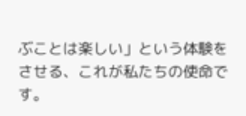ぶことは楽しい」という体験をさせる、これが私たちの使命です。